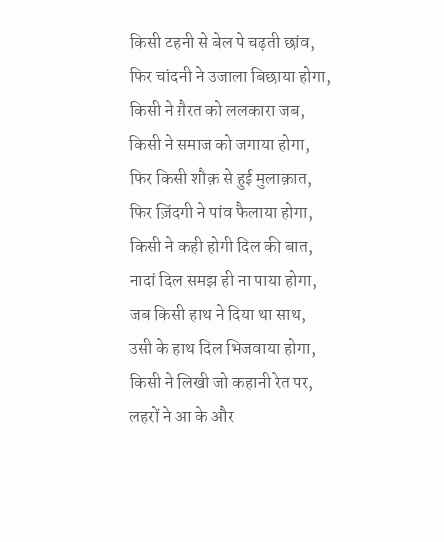किसी टहनी से बेल पे चढ़ती छांव,
फिर चांदनी ने उजाला बिछाया होगा,
किसी ने ग़ैरत को ललकारा जब,
किसी ने समाज को जगाया होगा,
फिर किसी शौक़ से हुई मुलाक़ात,
फिर ज़िंदगी ने पांव फैलाया होगा,
किसी ने कही होगी दिल की बात,
नादां दिल समझ ही ना पाया होगा,
जब किसी हाथ ने दिया था साथ,
उसी के हाथ दिल भिजवाया होगा,
किसी ने लिखी जो कहानी रेत पर,
लहरों ने आ के और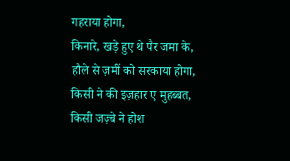गहराया होगा,
किनारे, खड़े हुए थे पैर जमा के,
हौले से ज़मीं को सरकाया होगा,
किसी ने की इज़हार ए मुहब्बत,
किसी जज़्बे ने होश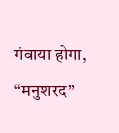गंवाया होगा,
“मनुशरद”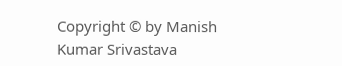Copyright © by Manish Kumar Srivastava